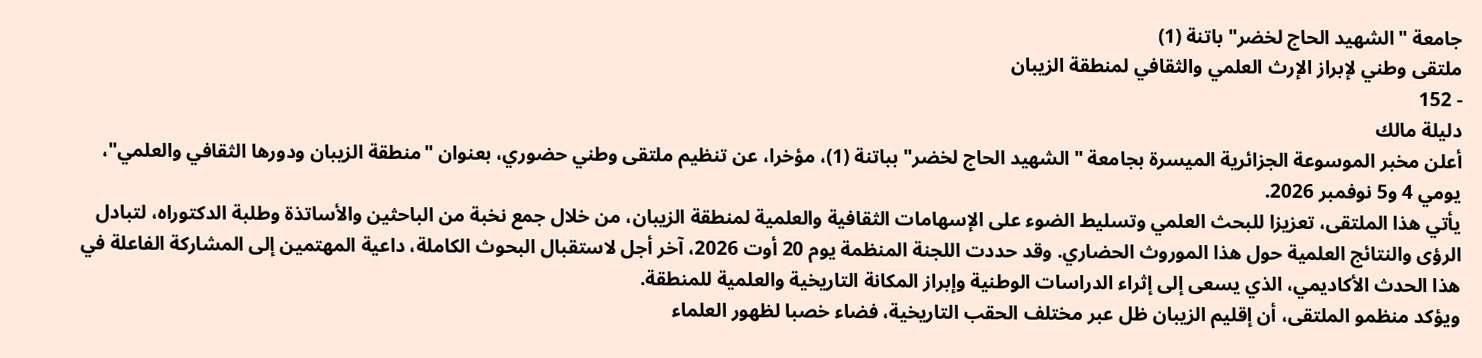جامعة "الشهيد الحاج لخضر" باتنة (1)
ملتقى وطني لإبراز الإرث العلمي والثقافي لمنطقة الزيبان
- 152
دليلة مالك
أعلن مخبر الموسوعة الجزائرية الميسرة بجامعة "الشهيد الحاج لخضر" بباتنة (1)، مؤخرا، عن تنظيم ملتقى وطني حضوري، بعنوان "منطقة الزيبان ودورها الثقافي والعلمي"، يومي 4 و5 نوفمبر 2026.
يأتي هذا الملتقى، تعزيزا للبحث العلمي وتسليط الضوء على الإسهامات الثقافية والعلمية لمنطقة الزيبان، من خلال جمع نخبة من الباحثين والأساتذة وطلبة الدكتوراه، لتبادل الرؤى والنتائج العلمية حول هذا الموروث الحضاري. وقد حددت اللجنة المنظمة يوم 20 أوت 2026، آخر أجل لاستقبال البحوث الكاملة، داعية المهتمين إلى المشاركة الفاعلة في هذا الحدث الأكاديمي، الذي يسعى إلى إثراء الدراسات الوطنية وإبراز المكانة التاريخية والعلمية للمنطقة.
ويؤكد منظمو الملتقى، أن إقليم الزيبان ظل عبر مختلف الحقب التاريخية، فضاء خصبا لظهور العلماء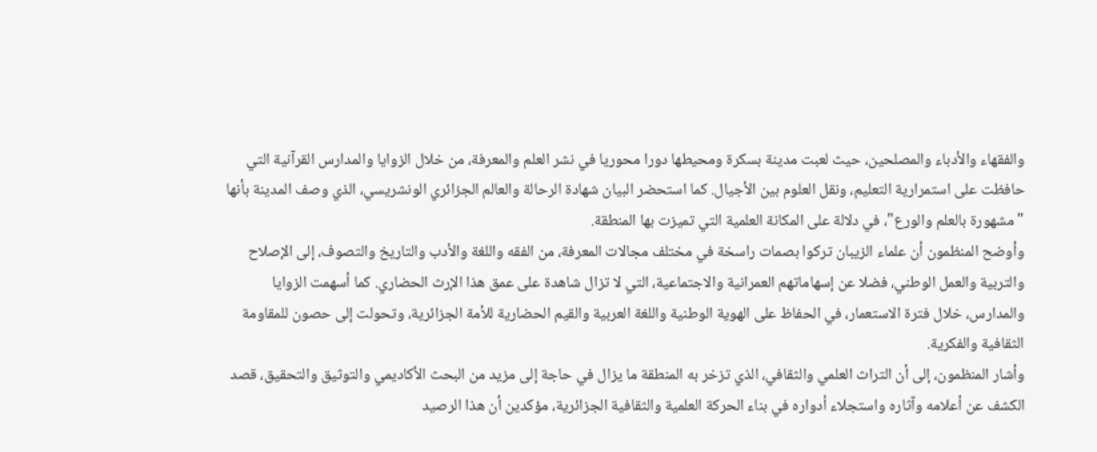والفقهاء والأدباء والمصلحين، حيث لعبت مدينة بسكرة ومحيطها دورا محوريا في نشر العلم والمعرفة، من خلال الزوايا والمدارس القرآنية التي حافظت على استمرارية التعليم، ونقل العلوم بين الأجيال. كما استحضر البيان شهادة الرحالة والعالم الجزائري الونشريسي، الذي وصف المدينة بأنها "مشهورة بالعلم والورع"، في دلالة على المكانة العلمية التي تميزت بها المنطقة.
وأوضح المنظمون أن علماء الزيبان تركوا بصمات راسخة في مختلف مجالات المعرفة، من الفقه واللغة والأدب والتاريخ والتصوف، إلى الإصلاح والتربية والعمل الوطني، فضلا عن إسهاماتهم العمرانية والاجتماعية، التي لا تزال شاهدة على عمق هذا الإرث الحضاري. كما أسهمت الزوايا والمدارس، خلال فترة الاستعمار، في الحفاظ على الهوية الوطنية واللغة العربية والقيم الحضارية للأمة الجزائرية، وتحولت إلى حصون للمقاومة الثقافية والفكرية.
وأشار المنظمون، إلى أن التراث العلمي والثقافي، الذي تزخر به المنطقة ما يزال في حاجة إلى مزيد من البحث الأكاديمي والتوثيق والتحقيق، قصد الكشف عن أعلامه وآثاره واستجلاء أدواره في بناء الحركة العلمية والثقافية الجزائرية، مؤكدين أن هذا الرصيد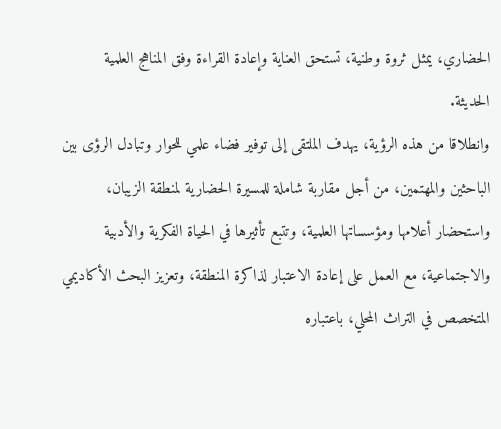الحضاري، يمثل ثروة وطنية، تستحق العناية وإعادة القراءة وفق المناهج العلمية الحديثة.
وانطلاقا من هذه الرؤية، يهدف الملتقى إلى توفير فضاء علمي للحوار وتبادل الرؤى بين الباحثين والمهتمين، من أجل مقاربة شاملة للمسيرة الحضارية لمنطقة الزيبان، واستحضار أعلامها ومؤسساتها العلمية، وتتبع تأثيرها في الحياة الفكرية والأدبية والاجتماعية، مع العمل على إعادة الاعتبار لذاكرة المنطقة، وتعزيز البحث الأكاديمي المتخصص في التراث المحلي، باعتباره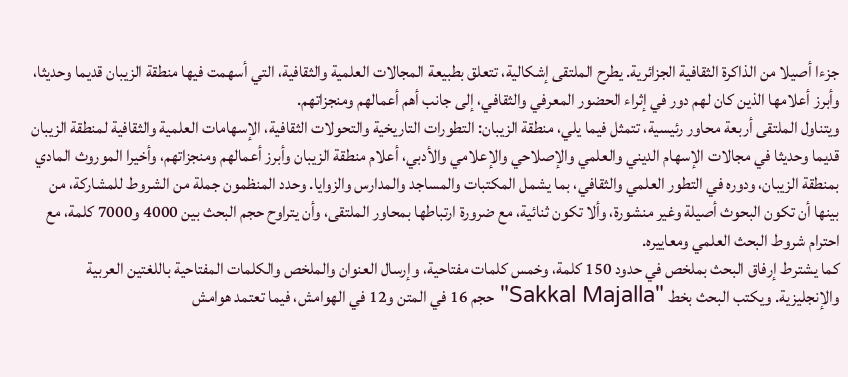جزءا أصيلا من الذاكرة الثقافية الجزائرية. يطرح الملتقى إشكالية، تتعلق بطبيعة المجالات العلمية والثقافية، التي أسهمت فيها منطقة الزيبان قديما وحديثا، وأبرز أعلامها الذين كان لهم دور في إثراء الحضور المعرفي والثقافي، إلى جانب أهم أعمالهم ومنجزاتهم.
ويتناول الملتقى أربعة محاور رئيسية، تتمثل فيما يلي، منطقة الزيبان: التطورات التاريخية والتحولات الثقافية، الإسهامات العلمية والثقافية لمنطقة الزيبان قديما وحديثا في مجالات الإسهام الديني والعلمي والإصلاحي والإعلامي والأدبي، أعلام منطقة الزيبان وأبرز أعمالهم ومنجزاتهم، وأخيرا الموروث المادي بمنطقة الزيبان، ودوره في التطور العلمي والثقافي، بما يشمل المكتبات والمساجد والمدارس والزوايا. وحدد المنظمون جملة من الشروط للمشاركة، من بينها أن تكون البحوث أصيلة وغير منشورة، وألا تكون ثنائية، مع ضرورة ارتباطها بمحاور الملتقى، وأن يتراوح حجم البحث بين 4000 و7000 كلمة، مع احترام شروط البحث العلمي ومعاييره.
كما يشترط إرفاق البحث بملخص في حدود 150 كلمة، وخمس كلمات مفتاحية، وإرسال العنوان والملخص والكلمات المفتاحية باللغتين العربية والإنجليزية. ويكتب البحث بخط "Sakkal Majalla" حجم 16 في المتن و12 في الهوامش، فيما تعتمد هوامش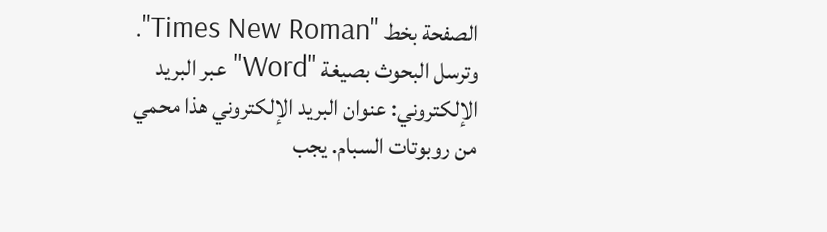الصفحة بخط "Times New Roman". وترسل البحوث بصيغة "Word" عبر البريد الإلكتروني: عنوان البريد الإلكتروني هذا محمي من روبوتات السبام. يجب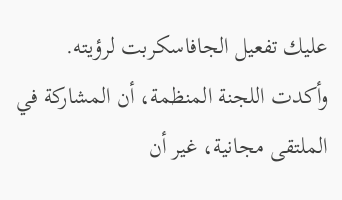عليك تفعيل الجافاسكربت لرؤيته. وأكدت اللجنة المنظمة، أن المشاركة في الملتقى مجانية، غير أن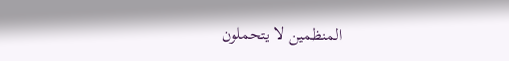المنظمين لا يتحملون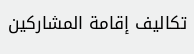تكاليف إقامة المشاركين